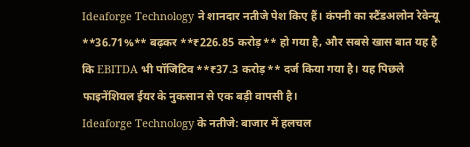Ideaforge Technology ने शानदार नतीजे पेश किए हैं। कंपनी का स्टैंडअलोन रेवेन्यू **36.71%** बढ़कर **₹226.85 करोड़** हो गया है, और सबसे खास बात यह है कि EBITDA भी पॉजिटिव **₹37.3 करोड़** दर्ज किया गया है। यह पिछले फाइनेंशियल ईयर के नुकसान से एक बड़ी वापसी है।
Ideaforge Technology के नतीजे: बाजार में हलचल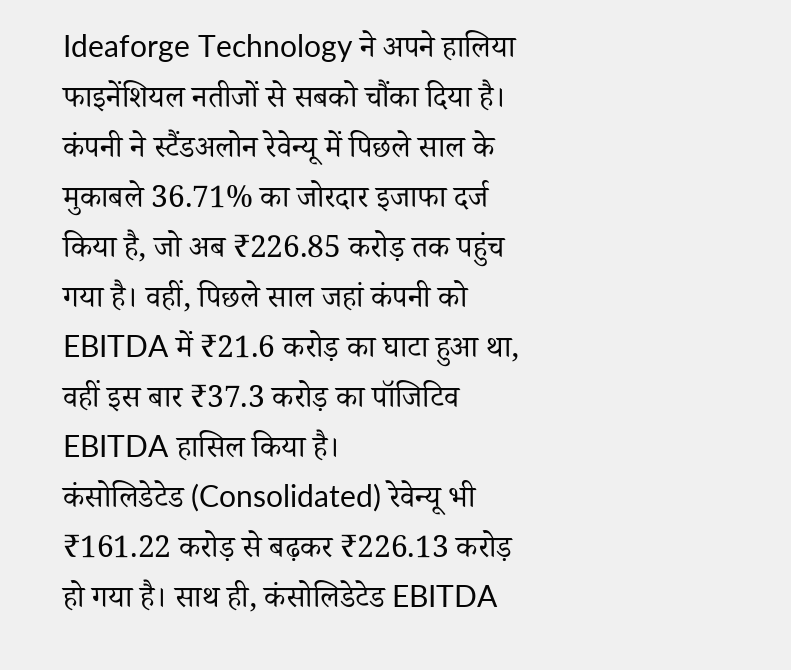Ideaforge Technology ने अपने हालिया फाइनेंशियल नतीजों से सबको चौंका दिया है। कंपनी ने स्टैंडअलोन रेवेन्यू में पिछले साल के मुकाबले 36.71% का जोरदार इजाफा दर्ज किया है, जो अब ₹226.85 करोड़ तक पहुंच गया है। वहीं, पिछले साल जहां कंपनी को EBITDA में ₹21.6 करोड़ का घाटा हुआ था, वहीं इस बार ₹37.3 करोड़ का पॉजिटिव EBITDA हासिल किया है।
कंसोलिडेटेड (Consolidated) रेवेन्यू भी ₹161.22 करोड़ से बढ़कर ₹226.13 करोड़ हो गया है। साथ ही, कंसोलिडेटेड EBITDA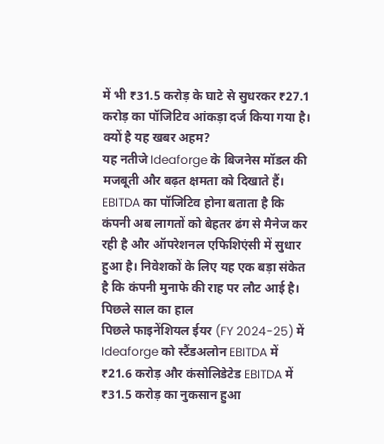में भी ₹31.5 करोड़ के घाटे से सुधरकर ₹27.1 करोड़ का पॉजिटिव आंकड़ा दर्ज किया गया है।
क्यों है यह खबर अहम?
यह नतीजे Ideaforge के बिजनेस मॉडल की मजबूती और बढ़त क्षमता को दिखाते हैं। EBITDA का पॉजिटिव होना बताता है कि कंपनी अब लागतों को बेहतर ढंग से मैनेज कर रही है और ऑपरेशनल एफिशिएंसी में सुधार हुआ है। निवेशकों के लिए यह एक बड़ा संकेत है कि कंपनी मुनाफे की राह पर लौट आई है।
पिछले साल का हाल
पिछले फाइनेंशियल ईयर (FY 2024-25) में Ideaforge को स्टैंडअलोन EBITDA में ₹21.6 करोड़ और कंसोलिडेटेड EBITDA में ₹31.5 करोड़ का नुकसान हुआ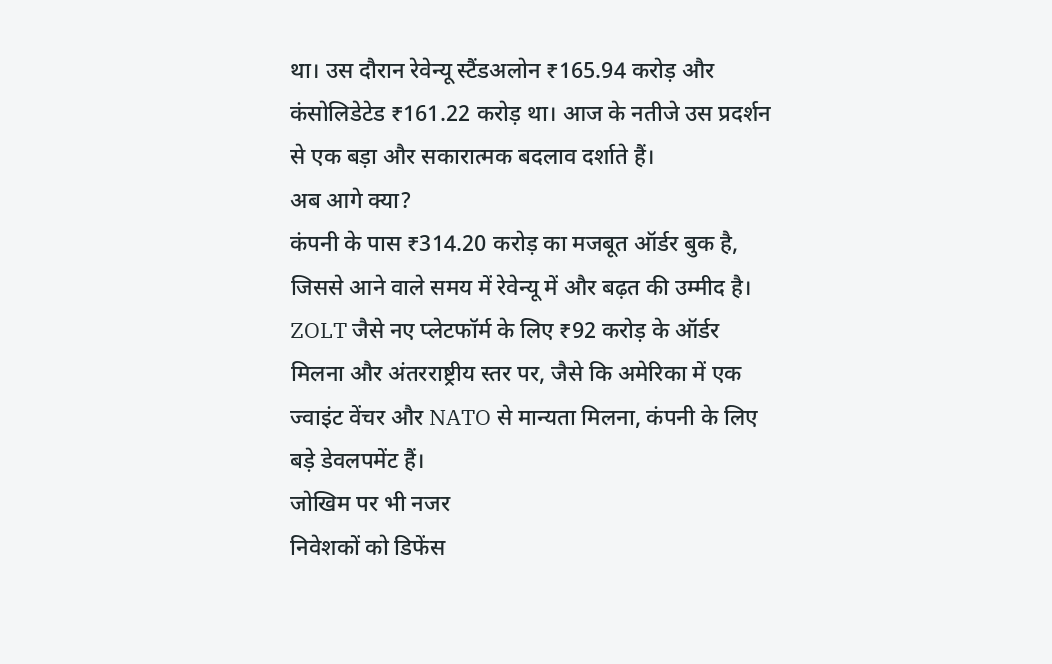था। उस दौरान रेवेन्यू स्टैंडअलोन ₹165.94 करोड़ और कंसोलिडेटेड ₹161.22 करोड़ था। आज के नतीजे उस प्रदर्शन से एक बड़ा और सकारात्मक बदलाव दर्शाते हैं।
अब आगे क्या?
कंपनी के पास ₹314.20 करोड़ का मजबूत ऑर्डर बुक है, जिससे आने वाले समय में रेवेन्यू में और बढ़त की उम्मीद है। ZOLT जैसे नए प्लेटफॉर्म के लिए ₹92 करोड़ के ऑर्डर मिलना और अंतरराष्ट्रीय स्तर पर, जैसे कि अमेरिका में एक ज्वाइंट वेंचर और NATO से मान्यता मिलना, कंपनी के लिए बड़े डेवलपमेंट हैं।
जोखिम पर भी नजर
निवेशकों को डिफेंस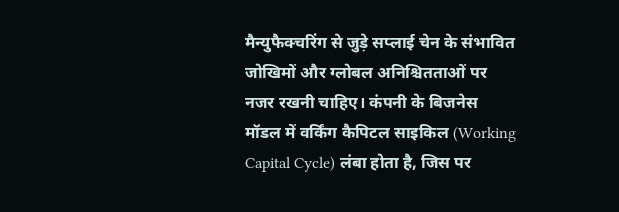मैन्युफैक्चरिंग से जुड़े सप्लाई चेन के संभावित जोखिमों और ग्लोबल अनिश्चितताओं पर नजर रखनी चाहिए। कंपनी के बिजनेस मॉडल में वर्किंग कैपिटल साइकिल (Working Capital Cycle) लंबा होता है, जिस पर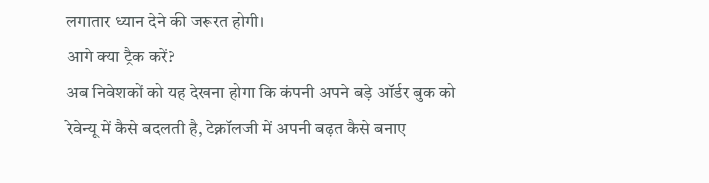लगातार ध्यान देने की जरूरत होगी।
आगे क्या ट्रैक करें?
अब निवेशकों को यह देखना होगा कि कंपनी अपने बड़े ऑर्डर बुक को रेवेन्यू में कैसे बदलती है, टेक्नॉलजी में अपनी बढ़त कैसे बनाए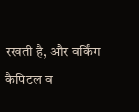रखती है, और वर्किंग कैपिटल व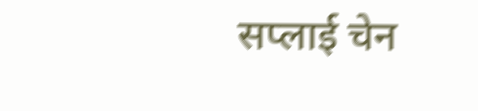सप्लाई चेन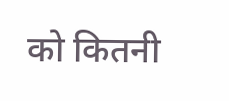को कितनी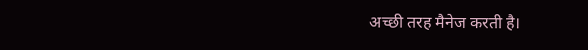अच्छी तरह मैनेज करती है।